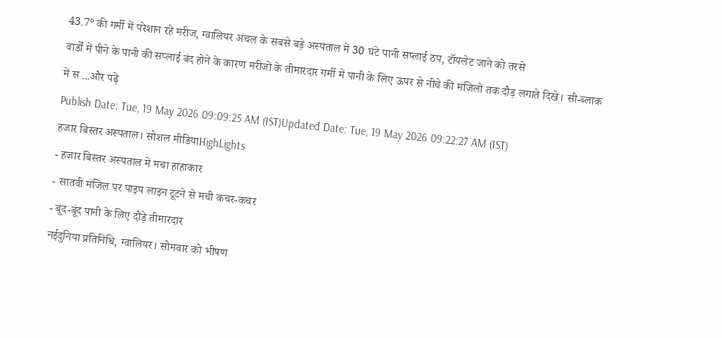43.7° की गर्मी में परेशान रहे मरीज, ग्वालियर अंचल के सबसे बड़े अस्पताल में 30 घंटे पानी सप्लाई ठप, टॉयलेट जाने को तरसे
वार्डों में पीने के पानी की सप्लाई बंद होने के कारण मरीजों के तीमारदार गर्मी में पानी के लिए ऊपर से नीचे की मंजिलों तक दौड़ लगाते दिखे। सी-ब्लाक में स ...और पढ़ें
Publish Date: Tue, 19 May 2026 09:09:25 AM (IST)Updated Date: Tue, 19 May 2026 09:22:27 AM (IST)
हजार बिस्तर अस्पताल। सोशल मीडियाHighLights
- हजार बिस्तर अस्पताल में मचा हाहाकार
- सातवीं मंजिल पर पाइप लाइन टूटने से मची कचर-कचर
- बूंद-बूंद पानी के लिए दौड़े तीमारदार
नईदुनिया प्रतिनिधि, ग्वालियर। सोमवार को भीषण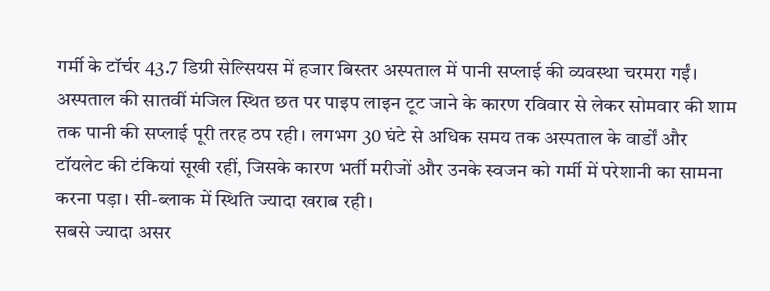गर्मी के टॉर्चर 43.7 डिग्री सेल्सियस में हजार बिस्तर अस्पताल में पानी सप्लाई की व्यवस्था चरमरा गईं। अस्पताल की सातवीं मंजिल स्थित छत पर पाइप लाइन टूट जाने के कारण रविवार से लेकर सोमवार की शाम तक पानी की सप्लाई पूरी तरह ठप रही। लगभग 30 घंटे से अधिक समय तक अस्पताल के वार्डों और टॉयलेट की टंकियां सूखी रहीं, जिसके कारण भर्ती मरीजों और उनके स्वजन को गर्मी में परेशानी का सामना करना पड़ा। सी-ब्लाक में स्थिति ज्यादा खराब रही।
सबसे ज्यादा असर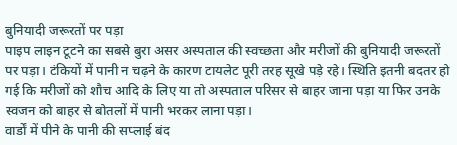बुनियादी जरूरतों पर पड़ा
पाइप लाइन टूटने का सबसे बुरा असर अस्पताल की स्वच्छता और मरीजों की बुनियादी जरूरतों पर पड़ा। टंकियों में पानी न चढ़ने के कारण टायलेट पूरी तरह सूखे पड़े रहे। स्थिति इतनी बदतर हो गई कि मरीजों को शौच आदि के लिए या तो अस्पताल परिसर से बाहर जाना पड़ा या फिर उनके स्वजन को बाहर से बोतलों में पानी भरकर लाना पड़ा।
वार्डों में पीने के पानी की सप्लाई बंद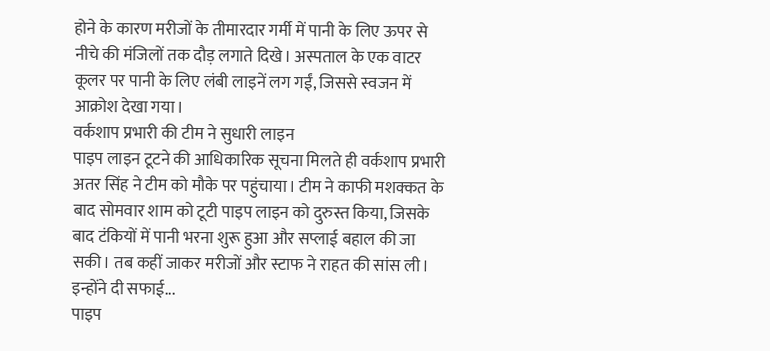होने के कारण मरीजों के तीमारदार गर्मी में पानी के लिए ऊपर से नीचे की मंजिलों तक दौड़ लगाते दिखे। अस्पताल के एक वाटर कूलर पर पानी के लिए लंबी लाइनें लग गईं, जिससे स्वजन में आक्रोश देखा गया।
वर्कशाप प्रभारी की टीम ने सुधारी लाइन
पाइप लाइन टूटने की आधिकारिक सूचना मिलते ही वर्कशाप प्रभारी अतर सिंह ने टीम को मौके पर पहुंचाया। टीम ने काफी मशक्कत के बाद सोमवार शाम को टूटी पाइप लाइन को दुरुस्त किया, जिसके बाद टंकियों में पानी भरना शुरू हुआ और सप्लाई बहाल की जा सकी। तब कहीं जाकर मरीजों और स्टाफ ने राहत की सांस ली।
इन्होंने दी सफाई...
पाइप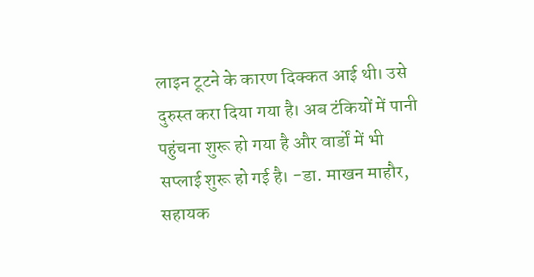लाइन टूटने के कारण दिक्कत आई थी। उसे दुरुस्त करा दिया गया है। अब टंकियों में पानी पहुंचना शुरू हो गया है और वार्डों में भी सप्लाई शुरू हो गई है। -डा. माखन माहौर, सहायक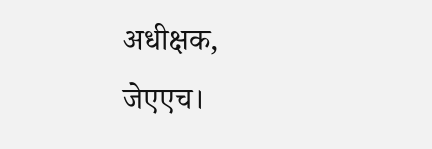अधीक्षक, जेएएच।